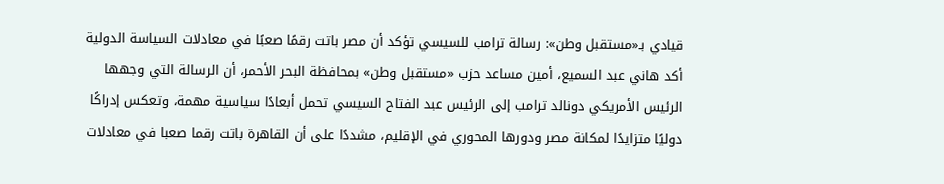قيادي بـ«مستقبل وطن»: رسالة ترامب للسيسي تؤكد أن مصر باتت رقمًا صعبًا في معادلات السياسة الدولية
أكد هاني عبد السميع، أمين مساعد حزب «مستقبل وطن» بمحافظة البحر الأحمر، أن الرسالة التي وجهها الرئيس الأمريكي دونالد ترامب إلى الرئيس عبد الفتاح السيسي تحمل أبعادًا سياسية مهمة، وتعكس إدراكًا دوليًا متزايدًا لمكانة مصر ودورها المحوري في الإقليم، مشددًا على أن القاهرة باتت رقما صعبا في معادلات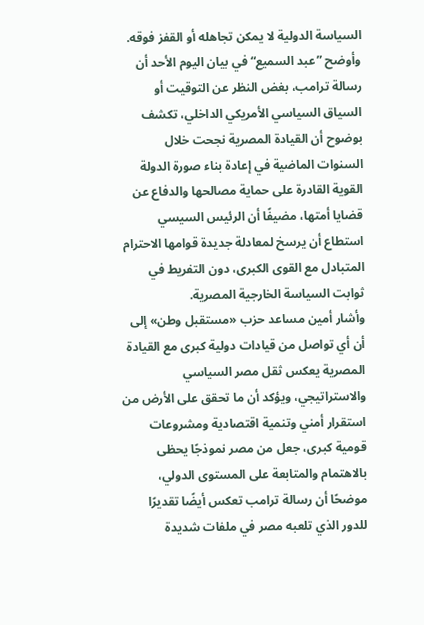السياسة الدولية لا يمكن تجاهله أو القفز فوقه.
وأوضح ”عبد السميع“ في بيان اليوم الأحد أن رسالة ترامب، بغض النظر عن التوقيت أو السياق السياسي الأمريكي الداخلي، تكشف بوضوح أن القيادة المصرية نجحت خلال السنوات الماضية في إعادة بناء صورة الدولة القوية القادرة على حماية مصالحها والدفاع عن قضايا أمتها، مضيفًا أن الرئيس السيسي استطاع أن يرسخ لمعادلة جديدة قوامها الاحترام المتبادل مع القوى الكبرى، دون التفريط في ثوابت السياسة الخارجية المصرية.
وأشار أمين مساعد حزب «مستقبل وطن» إلى أن أي تواصل من قيادات دولية كبرى مع القيادة المصرية يعكس ثقل مصر السياسي والاستراتيجي، ويؤكد أن ما تحقق على الأرض من استقرار أمني وتنمية اقتصادية ومشروعات قومية كبرى، جعل من مصر نموذجًا يحظى بالاهتمام والمتابعة على المستوى الدولي، موضحًا أن رسالة ترامب تعكس أيضًا تقديرًا للدور الذي تلعبه مصر في ملفات شديدة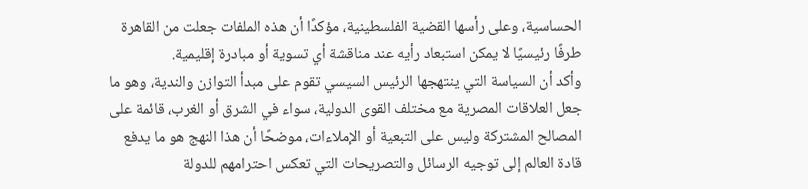الحساسية، وعلى رأسها القضية الفلسطينية، مؤكدًا أن هذه الملفات جعلت من القاهرة طرفًا رئيسيًا لا يمكن استبعاد رأيه عند مناقشة أي تسوية أو مبادرة إقليمية.
وأكد أن السياسة التي ينتهجها الرئيس السيسي تقوم على مبدأ التوازن والندية، وهو ما جعل العلاقات المصرية مع مختلف القوى الدولية، سواء في الشرق أو الغرب، قائمة على المصالح المشتركة وليس على التبعية أو الإملاءات، موضحًا أن هذا النهج هو ما يدفع قادة العالم إلى توجيه الرسائل والتصريحات التي تعكس احترامهم للدولة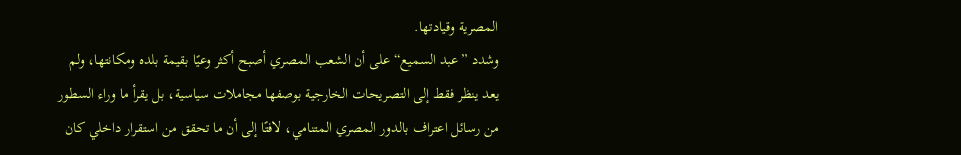المصرية وقيادتها.
وشدد ”عبد السميع“ على أن الشعب المصري أصبح أكثر وعيًا بقيمة بلده ومكانتها، ولم يعد ينظر فقط إلى التصريحات الخارجية بوصفها مجاملات سياسية، بل يقرأ ما وراء السطور من رسائل اعتراف بالدور المصري المتنامي، لافتًا إلى أن ما تحقق من استقرار داخلي كان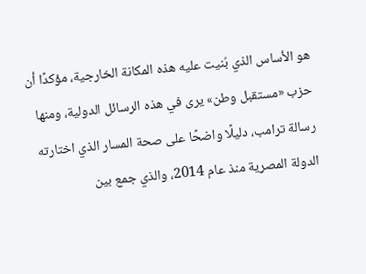هو الأساس الذي بُنيت عليه هذه المكانة الخارجية، مؤكدًا أن حزب «مستقبل وطن» يرى في هذه الرسائل الدولية، ومنها رسالة ترامب، دليلًا واضحًا على صحة المسار الذي اختارته الدولة المصرية منذ عام 2014، والذي جمع بين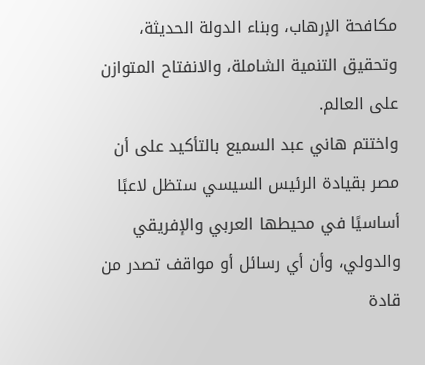مكافحة الإرهاب، وبناء الدولة الحديثة، وتحقيق التنمية الشاملة، والانفتاح المتوازن على العالم.
واختتم هاني عبد السميع بالتأكيد على أن مصر بقيادة الرئيس السيسي ستظل لاعبًا أساسيًا في محيطها العربي والإفريقي والدولي، وأن أي رسائل أو مواقف تصدر من قادة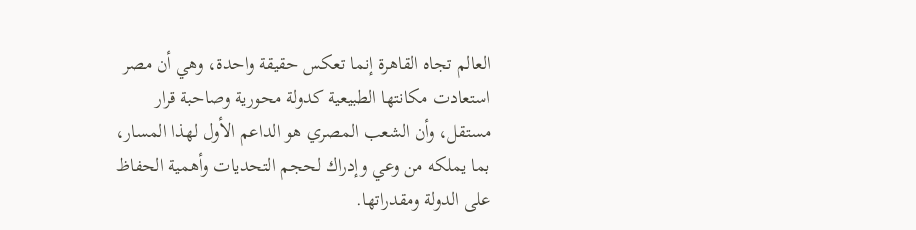العالم تجاه القاهرة إنما تعكس حقيقة واحدة، وهي أن مصر استعادت مكانتها الطبيعية كدولة محورية وصاحبة قرار مستقل، وأن الشعب المصري هو الداعم الأول لهذا المسار، بما يملكه من وعي وإدراك لحجم التحديات وأهمية الحفاظ على الدولة ومقدراتها.